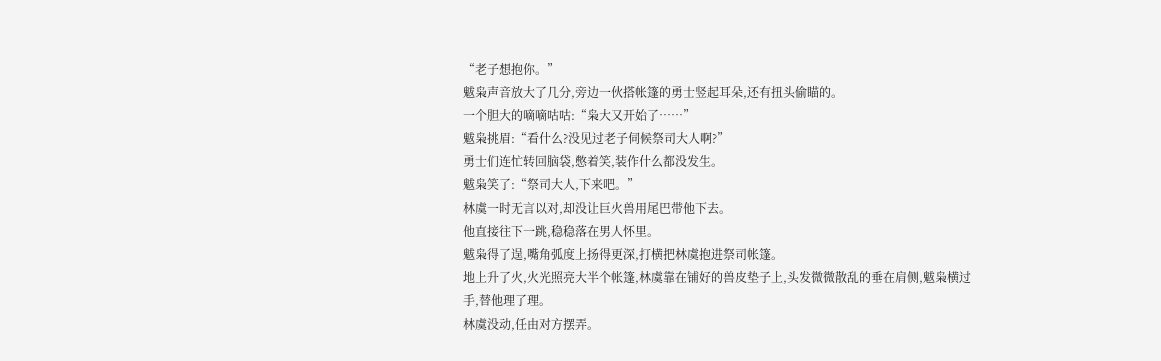“老子想抱你。”
魃枭声音放大了几分,旁边一伙搭帐篷的勇士竖起耳朵,还有扭头偷瞄的。
一个胆大的嘀嘀咕咕:“枭大又开始了……”
魃枭挑眉:“看什么?没见过老子伺候祭司大人啊?”
勇士们连忙转回脑袋,憋着笑,装作什么都没发生。
魃枭笑了:“祭司大人,下来吧。”
林虞一时无言以对,却没让巨火兽用尾巴带他下去。
他直接往下一跳,稳稳落在男人怀里。
魃枭得了逞,嘴角弧度上扬得更深,打横把林虞抱进祭司帐篷。
地上升了火,火光照亮大半个帐篷,林虞靠在铺好的兽皮垫子上,头发微微散乱的垂在肩侧,魃枭横过手,替他理了理。
林虞没动,任由对方摆弄。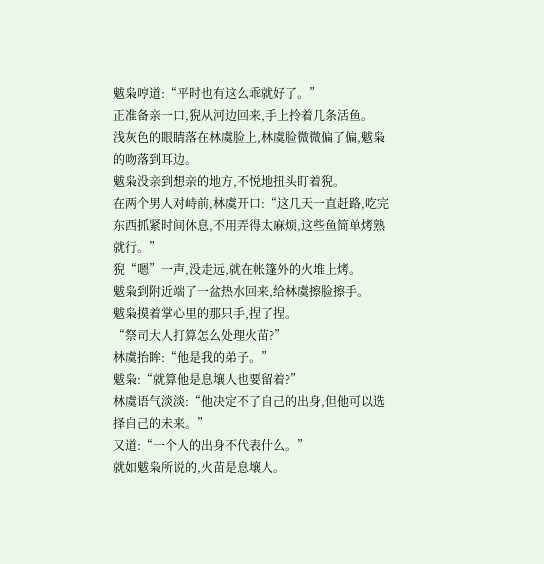魃枭哼道:“平时也有这么乖就好了。”
正准备亲一口,猊从河边回来,手上拎着几条活鱼。
浅灰色的眼睛落在林虞脸上,林虞脸微微偏了偏,魃枭的吻落到耳边。
魃枭没亲到想亲的地方,不悦地扭头盯着猊。
在两个男人对峙前,林虞开口:“这几天一直赶路,吃完东西抓紧时间休息,不用弄得太麻烦,这些鱼简单烤熟就行。”
猊“嗯”一声,没走远,就在帐篷外的火堆上烤。
魃枭到附近端了一盆热水回来,给林虞擦脸擦手。
魃枭摸着掌心里的那只手,捏了捏。
“祭司大人打算怎么处理火苗?”
林虞抬眸:“他是我的弟子。”
魃枭:“就算他是息壤人也要留着?”
林虞语气淡淡:“他决定不了自己的出身,但他可以选择自己的未来。”
又道:“一个人的出身不代表什么。”
就如魃枭所说的,火苗是息壤人。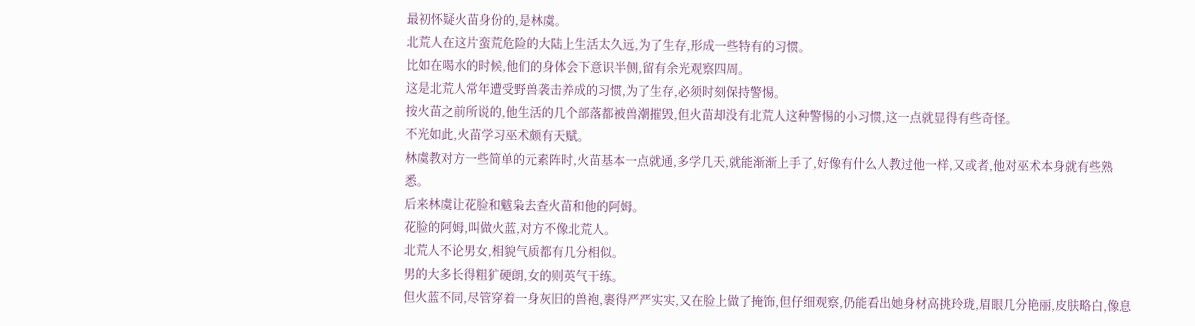最初怀疑火苗身份的,是林虞。
北荒人在这片蛮荒危险的大陆上生活太久远,为了生存,形成一些特有的习惯。
比如在喝水的时候,他们的身体会下意识半侧,留有余光观察四周。
这是北荒人常年遭受野兽袭击养成的习惯,为了生存,必须时刻保持警惕。
按火苗之前所说的,他生活的几个部落都被兽潮摧毁,但火苗却没有北荒人这种警惕的小习惯,这一点就显得有些奇怪。
不光如此,火苗学习巫术颇有天赋。
林虞教对方一些简单的元素阵时,火苗基本一点就通,多学几天,就能渐渐上手了,好像有什么人教过他一样,又或者,他对巫术本身就有些熟悉。
后来林虞让花脸和魃枭去查火苗和他的阿姆。
花脸的阿姆,叫做火蓝,对方不像北荒人。
北荒人不论男女,相貌气质都有几分相似。
男的大多长得粗犷硬朗,女的则英气干练。
但火蓝不同,尽管穿着一身灰旧的兽袍,裹得严严实实,又在脸上做了掩饰,但仔细观察,仍能看出她身材高挑玲珑,眉眼几分艳丽,皮肤略白,像息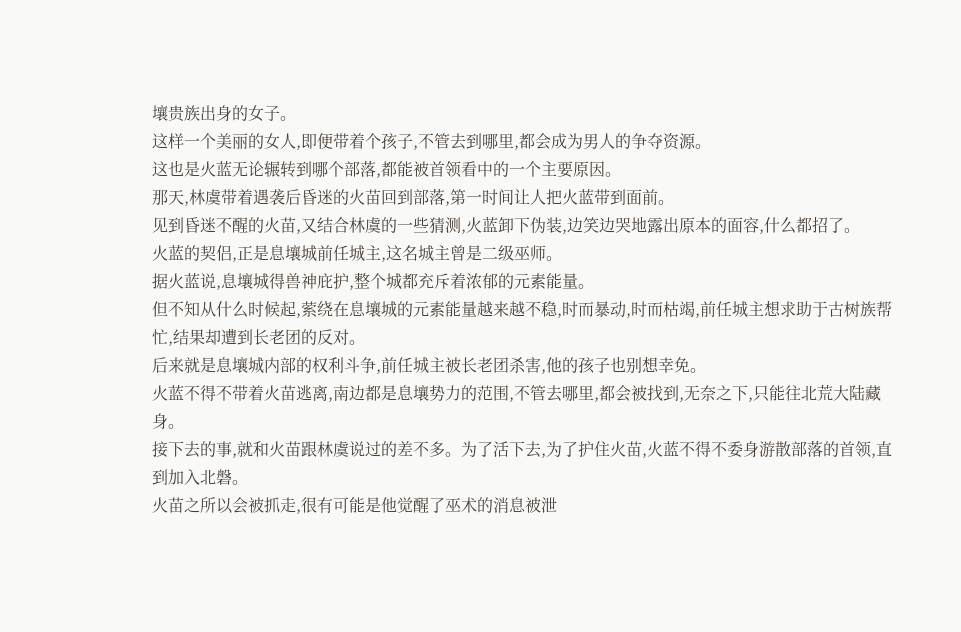壤贵族出身的女子。
这样一个美丽的女人,即便带着个孩子,不管去到哪里,都会成为男人的争夺资源。
这也是火蓝无论辗转到哪个部落,都能被首领看中的一个主要原因。
那天,林虞带着遇袭后昏迷的火苗回到部落,第一时间让人把火蓝带到面前。
见到昏迷不醒的火苗,又结合林虞的一些猜测,火蓝卸下伪装,边笑边哭地露出原本的面容,什么都招了。
火蓝的契侣,正是息壤城前任城主,这名城主曾是二级巫师。
据火蓝说,息壤城得兽神庇护,整个城都充斥着浓郁的元素能量。
但不知从什么时候起,萦绕在息壤城的元素能量越来越不稳,时而暴动,时而枯竭,前任城主想求助于古树族帮忙,结果却遭到长老团的反对。
后来就是息壤城内部的权利斗争,前任城主被长老团杀害,他的孩子也别想幸免。
火蓝不得不带着火苗逃离,南边都是息壤势力的范围,不管去哪里,都会被找到,无奈之下,只能往北荒大陆藏身。
接下去的事,就和火苗跟林虞说过的差不多。为了活下去,为了护住火苗,火蓝不得不委身游散部落的首领,直到加入北磐。
火苗之所以会被抓走,很有可能是他觉醒了巫术的消息被泄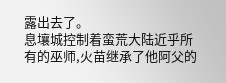露出去了。
息壤城控制着蛮荒大陆近乎所有的巫师,火苗继承了他阿父的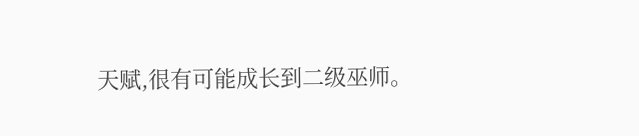天赋,很有可能成长到二级巫师。